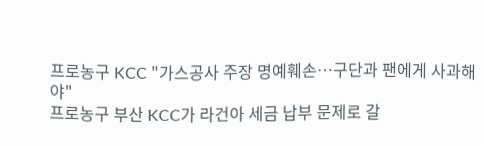프로농구 KCC "가스공사 주장 명예훼손…구단과 팬에게 사과해야"
프로농구 부산 KCC가 라건아 세금 납부 문제로 갈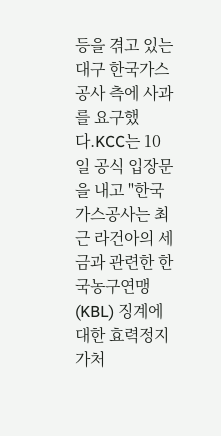등을 겪고 있는 대구 한국가스공사 측에 사과를 요구했다.KCC는 10일 공식 입장문을 내고 "한국가스공사는 최근 라건아의 세금과 관련한 한국농구연맹(KBL) 징계에 대한 효력정지 가처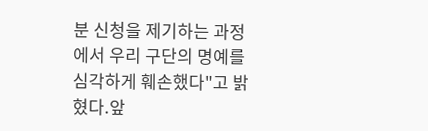분 신청을 제기하는 과정에서 우리 구단의 명예를 심각하게 훼손했다"고 밝혔다.앞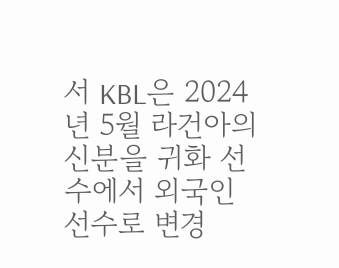서 KBL은 2024년 5월 라건아의 신분을 귀화 선수에서 외국인 선수로 변경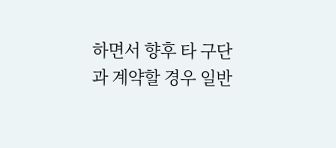하면서 향후 타 구단과 계약할 경우 일반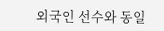외국인 선수와 동일